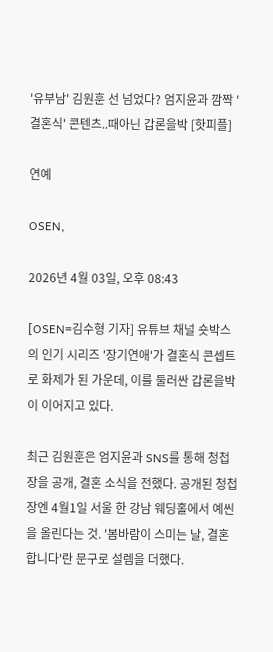'유부남' 김원훈 선 넘었다? 엄지윤과 깜짝 '결혼식' 콘텐츠..때아닌 갑론을박 [핫피플]

연예

OSEN,

2026년 4월 03일, 오후 08:43

[OSEN=김수형 기자] 유튜브 채널 숏박스의 인기 시리즈 '장기연애'가 결혼식 콘셉트로 화제가 된 가운데, 이를 둘러싼 갑론을박이 이어지고 있다.

최근 김원훈은 엄지윤과 SNS를 통해 청첩장을 공개, 결혼 소식을 전했다. 공개된 청첩장엔 4월1일 서울 한 강남 웨딩홀에서 예씬을 올린다는 것. '봄바람이 스미는 날, 결혼합니다'란 문구로 설렘을 더했다.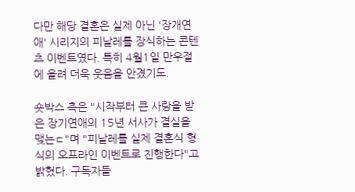다만 해당 결혼은 실제 아닌 '장개연애' 시리지의 피날레를 장식하는 콘텐츠 이벤트였다. 특히 4월1일 만우절에 올려 더욱 웃음을 안겼기도.

숏박스 측은 "시작부터 큰 사랑을 받은 장기연애의 15년 서사가 결실을 맺는ㄷ"며 "피날레를 실제 결혼식 형식의 오프라인 이벤트로 진행한다"고 밝혔다. 구독자들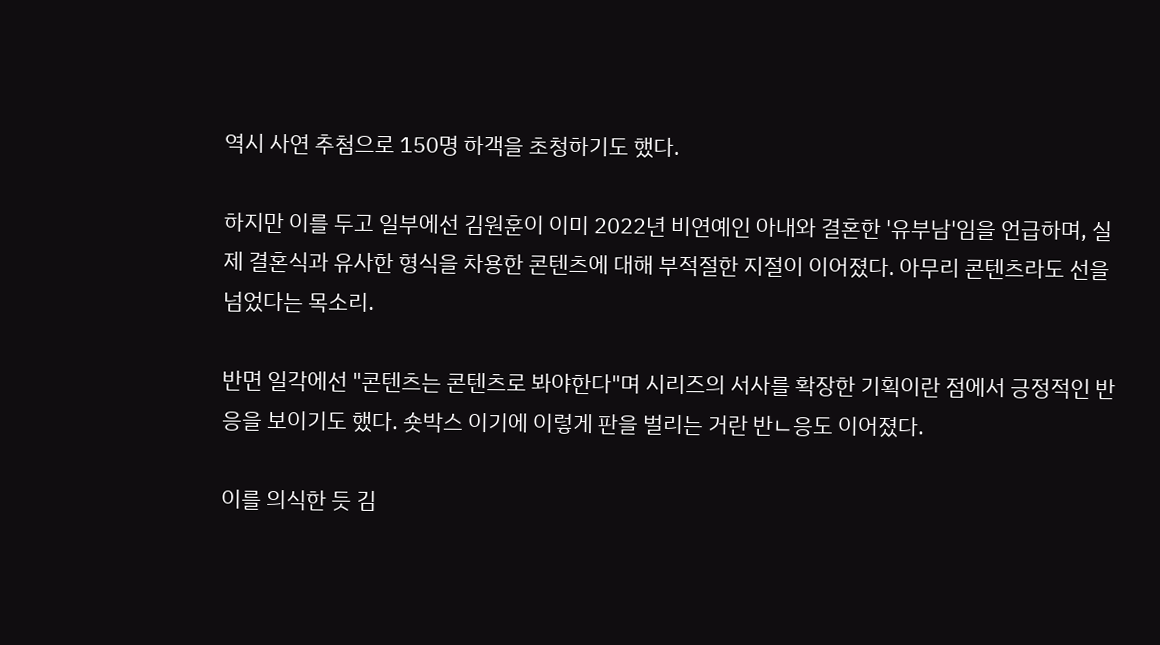역시 사연 추첨으로 150명 하객을 초청하기도 했다.

하지만 이를 두고 일부에선 김원훈이 이미 2022년 비연예인 아내와 결혼한 '유부남'임을 언급하며, 실제 결혼식과 유사한 형식을 차용한 콘텐츠에 대해 부적절한 지절이 이어졌다. 아무리 콘텐츠라도 선을 넘었다는 목소리.

반면 일각에선 "콘텐츠는 콘텐츠로 봐야한다"며 시리즈의 서사를 확장한 기획이란 점에서 긍정적인 반응을 보이기도 했다. 숏박스 이기에 이렇게 판을 벌리는 거란 반ㄴ응도 이어졌다.

이를 의식한 듯 김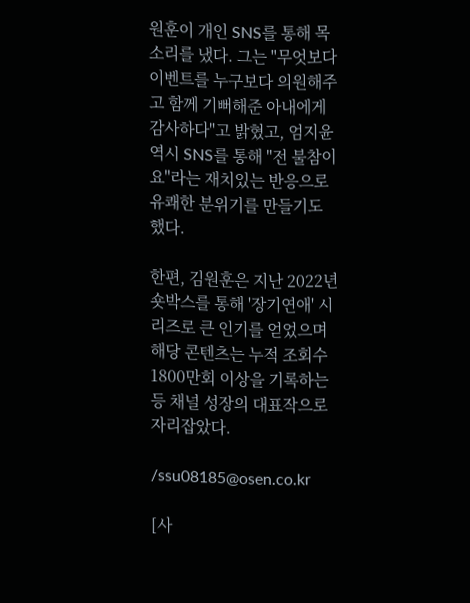원훈이 개인 SNS를 통해 목소리를 냈다. 그는 "무엇보다 이벤트를 누구보다 의원해주고 함께 기뻐해준 아내에게감사하다"고 밝혔고, 엄지윤 역시 SNS를 통해 "전 불참이요"라는 재치있는 반응으로 유쾌한 분위기를 만들기도 했다.

한편, 김원훈은 지난 2022년 숏박스를 통해 '장기연애' 시리즈로 큰 인기를 얻었으며 해당 콘텐츠는 누적 조회수 1800만회 이상을 기록하는 등 채널 성장의 대표작으로 자리잡았다.

/ssu08185@osen.co.kr

[사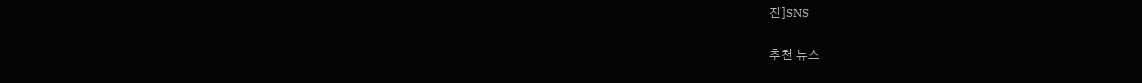진]SNS

추천 뉴스